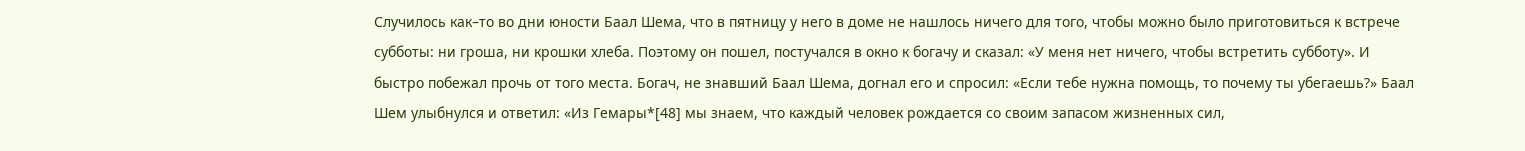Случилось как–то во дни юности Баал Шема, что в пятницу у него в доме не нашлось ничего для того, чтобы можно было приготовиться к встрече субботы: ни гроша, ни крошки хлеба. Поэтому он пошел, постучался в окно к богачу и сказал: «У меня нет ничего, чтобы встретить субботу». И быстро побежал прочь от того места. Богач, не знавший Баал Шема, догнал его и спросил: «Если тебе нужна помощь, то почему ты убегаешь?» Баал Шем улыбнулся и ответил: «Из Гемары*[48] мы знаем, что каждый человек рождается со своим запасом жизненных сил,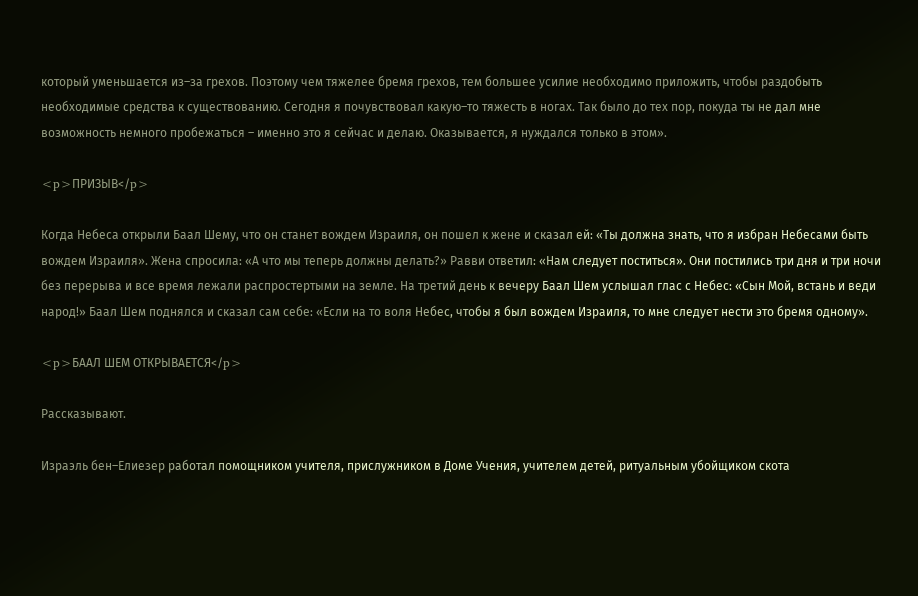который уменьшается из–за грехов. Поэтому чем тяжелее бремя грехов, тем большее усилие необходимо приложить, чтобы раздобыть необходимые средства к существованию. Сегодня я почувствовал какую–то тяжесть в ногах. Так было до тех пор, покуда ты не дал мне возможность немного пробежаться – именно это я сейчас и делаю. Оказывается, я нуждался только в этом».

<p>ПРИЗЫВ</p>

Когда Небеса открыли Баал Шему, что он станет вождем Израиля, он пошел к жене и сказал ей: «Ты должна знать, что я избран Небесами быть вождем Израиля». Жена спросила: «А что мы теперь должны делать?» Равви ответил: «Нам следует поститься». Они постились три дня и три ночи без перерыва и все время лежали распростертыми на земле. На третий день к вечеру Баал Шем услышал глас с Небес: «Сын Мой, встань и веди народ!» Баал Шем поднялся и сказал сам себе: «Если на то воля Небес, чтобы я был вождем Израиля, то мне следует нести это бремя одному».

<p>БААЛ ШЕМ ОТКРЫВАЕТСЯ</p>

Рассказывают.

Израэль бен–Елиезер работал помощником учителя, прислужником в Доме Учения, учителем детей, ритуальным убойщиком скота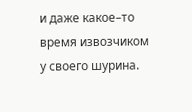и даже какое–то время извозчиком у своего шурина.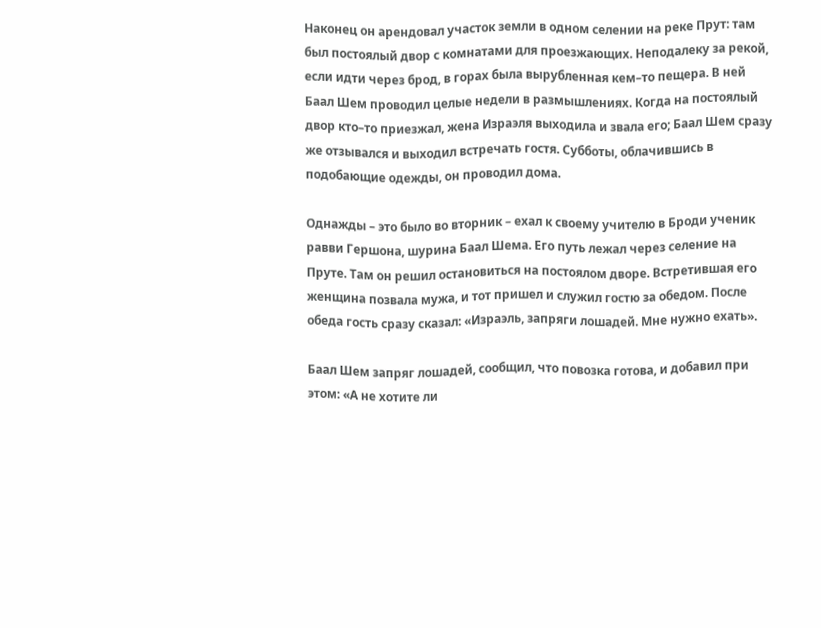Наконец он арендовал участок земли в одном селении на реке Прут: там был постоялый двор с комнатами для проезжающих. Неподалеку за рекой, если идти через брод, в горах была вырубленная кем–то пещера. В ней Баал Шем проводил целые недели в размышлениях. Когда на постоялый двор кто–то приезжал, жена Израэля выходила и звала его; Баал Шем сразу же отзывался и выходил встречать гостя. Субботы, облачившись в подобающие одежды, он проводил дома.

Однажды – это было во вторник – ехал к своему учителю в Броди ученик равви Гершона, шурина Баал Шема. Его путь лежал через селение на Пруте. Там он решил остановиться на постоялом дворе. Встретившая его женщина позвала мужа, и тот пришел и служил гостю за обедом. После обеда гость сразу сказал: «Израэль, запряги лошадей. Мне нужно ехать».

Баал Шем запряг лошадей, сообщил, что повозка готова, и добавил при этом: «А не хотите ли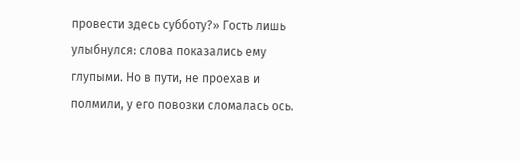провести здесь субботу?» Гость лишь улыбнулся: слова показались ему глупыми. Но в пути, не проехав и полмили, у его повозки сломалась ось.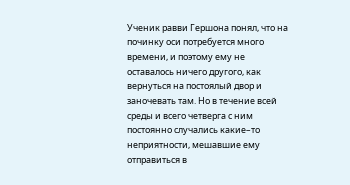Ученик равви Гершона понял, что на починку оси потребуется много времени, и поэтому ему не оставалось ничего другого, как вернуться на постоялый двор и заночевать там. Но в течение всей среды и всего четверга с ним постоянно случались какие–то неприятности, мешавшие ему отправиться в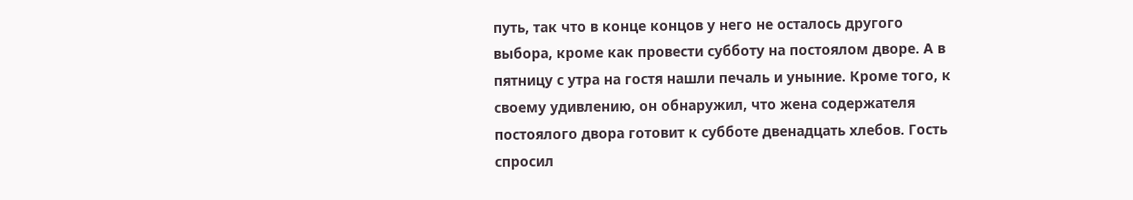путь, так что в конце концов у него не осталось другого выбора, кроме как провести субботу на постоялом дворе. А в пятницу с утра на гостя нашли печаль и уныние. Кроме того, к своему удивлению, он обнаружил, что жена содержателя постоялого двора готовит к субботе двенадцать хлебов. Гость спросил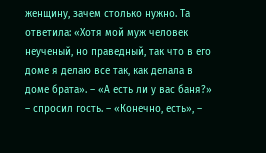женщину, зачем столько нужно. Та ответила: «Хотя мой муж человек неученый, но праведный, так что в его доме я делаю все так, как делала в доме брата». – «А есть ли у вас баня?» – спросил гость. – «Конечно, есть», –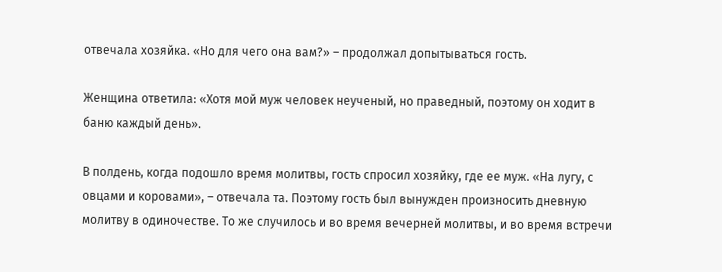отвечала хозяйка. «Но для чего она вам?» – продолжал допытываться гость.

Женщина ответила: «Хотя мой муж человек неученый, но праведный, поэтому он ходит в баню каждый день».

В полдень, когда подошло время молитвы, гость спросил хозяйку, где ее муж. «На лугу, с овцами и коровами», – отвечала та. Поэтому гость был вынужден произносить дневную молитву в одиночестве. То же случилось и во время вечерней молитвы, и во время встречи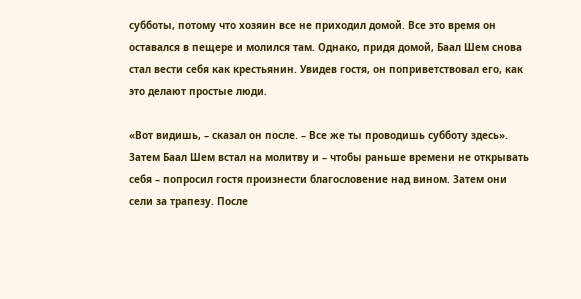субботы, потому что хозяин все не приходил домой. Все это время он оставался в пещере и молился там. Однако, придя домой, Баал Шем снова стал вести себя как крестьянин. Увидев гостя, он поприветствовал его, как это делают простые люди.

«Вот видишь, – сказал он после. – Все же ты проводишь субботу здесь». Затем Баал Шем встал на молитву и – чтобы раньше времени не открывать себя – попросил гостя произнести благословение над вином. Затем они сели за трапезу. После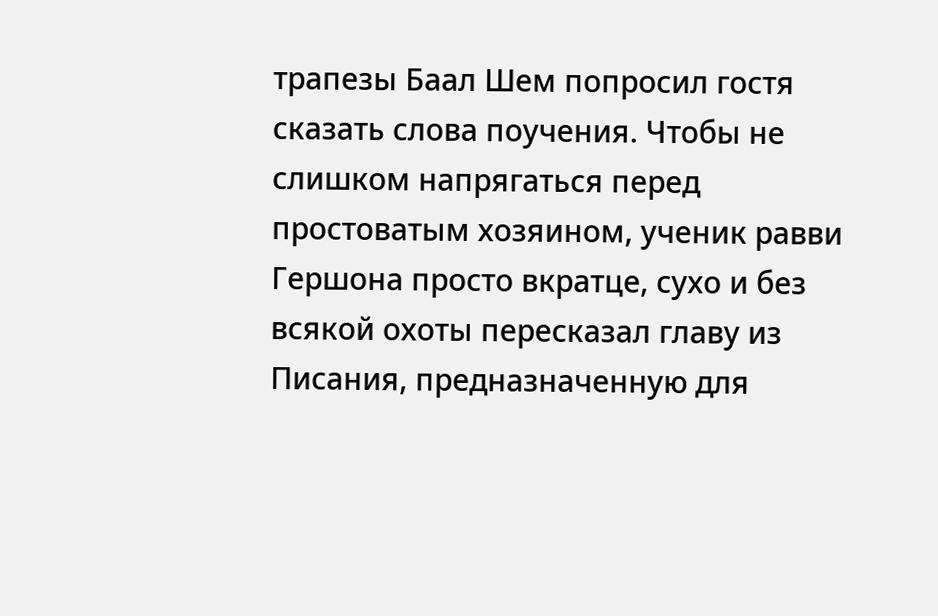трапезы Баал Шем попросил гостя сказать слова поучения. Чтобы не слишком напрягаться перед простоватым хозяином, ученик равви Гершона просто вкратце, сухо и без всякой охоты пересказал главу из Писания, предназначенную для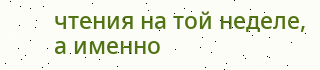чтения на той неделе, а именно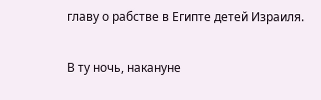главу о рабстве в Египте детей Израиля.

В ту ночь, накануне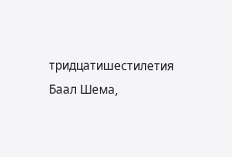тридцатишестилетия Баал Шема,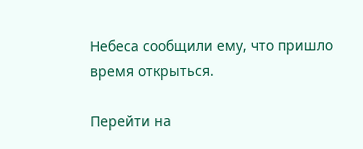Небеса сообщили ему, что пришло время открыться.

Перейти на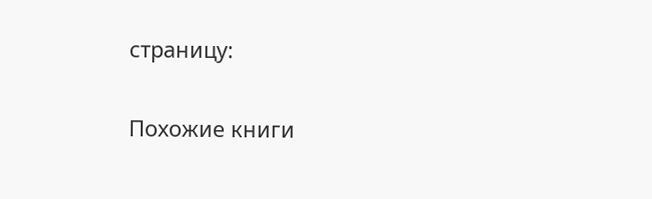страницу:

Похожие книги